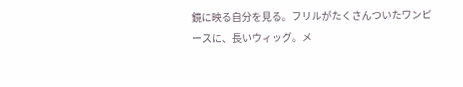鏡に映る自分を見る。フリルがたくさんついたワンピースに、長いウィッグ。メ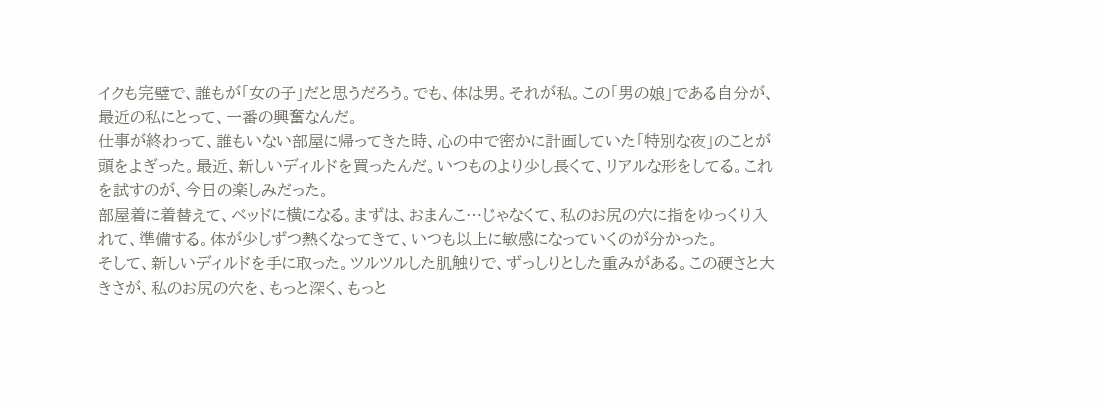イクも完璧で、誰もが「女の子」だと思うだろう。でも、体は男。それが私。この「男の娘」である自分が、最近の私にとって、一番の興奮なんだ。
仕事が終わって、誰もいない部屋に帰ってきた時、心の中で密かに計画していた「特別な夜」のことが頭をよぎった。最近、新しいディルドを買ったんだ。いつものより少し長くて、リアルな形をしてる。これを試すのが、今日の楽しみだった。
部屋着に着替えて、ベッドに横になる。まずは、おまんこ…じゃなくて、私のお尻の穴に指をゆっくり入れて、準備する。体が少しずつ熱くなってきて、いつも以上に敏感になっていくのが分かった。
そして、新しいディルドを手に取った。ツルツルした肌触りで、ずっしりとした重みがある。この硬さと大きさが、私のお尻の穴を、もっと深く、もっと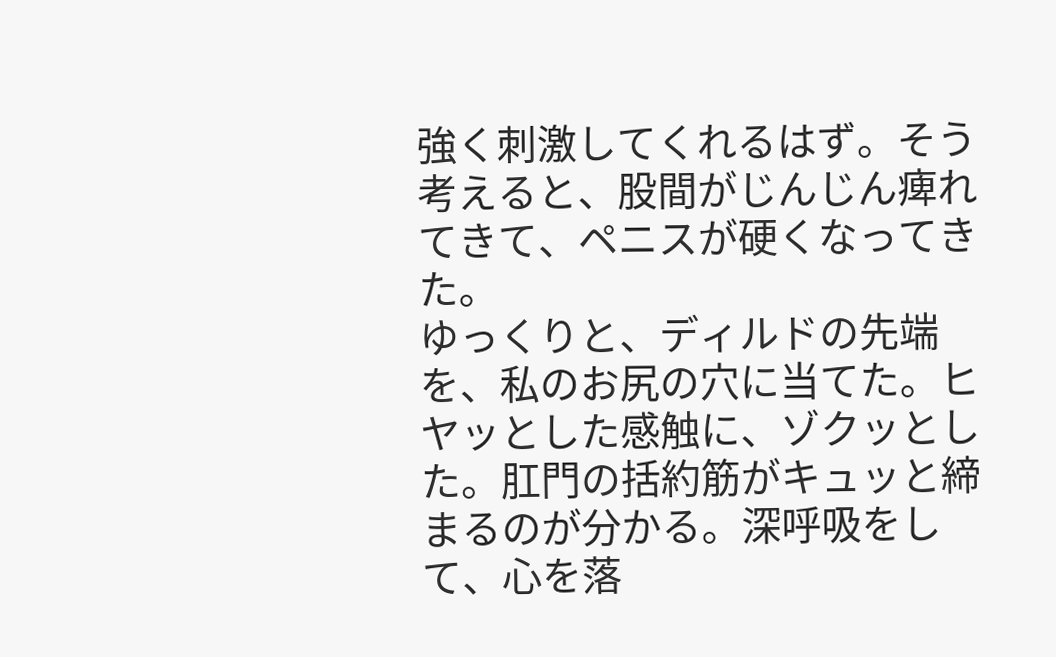強く刺激してくれるはず。そう考えると、股間がじんじん痺れてきて、ペニスが硬くなってきた。
ゆっくりと、ディルドの先端を、私のお尻の穴に当てた。ヒヤッとした感触に、ゾクッとした。肛門の括約筋がキュッと締まるのが分かる。深呼吸をして、心を落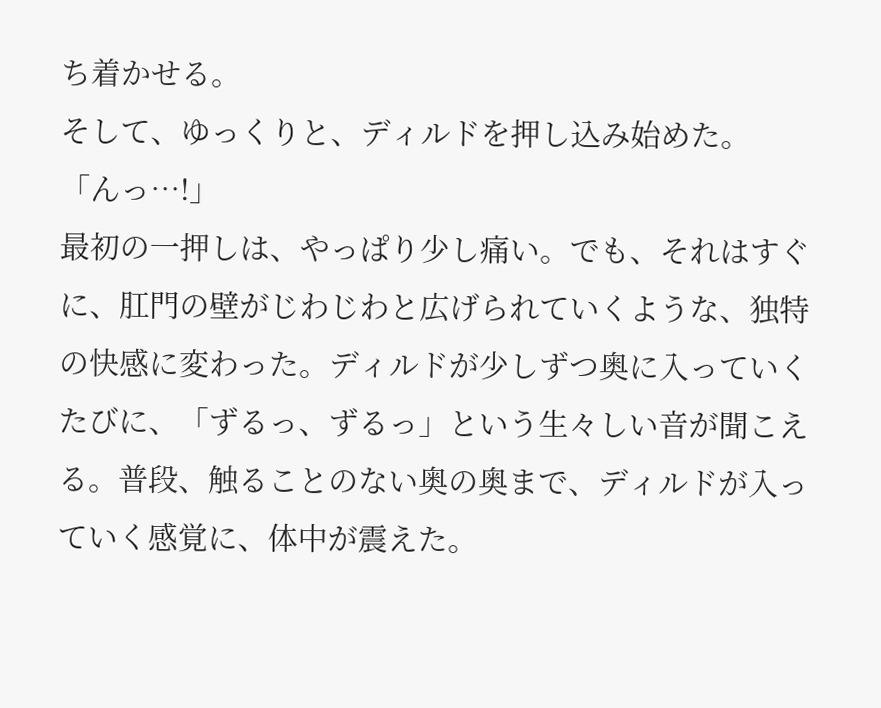ち着かせる。
そして、ゆっくりと、ディルドを押し込み始めた。
「んっ…!」
最初の一押しは、やっぱり少し痛い。でも、それはすぐに、肛門の壁がじわじわと広げられていくような、独特の快感に変わった。ディルドが少しずつ奥に入っていくたびに、「ずるっ、ずるっ」という生々しい音が聞こえる。普段、触ることのない奥の奥まで、ディルドが入っていく感覚に、体中が震えた。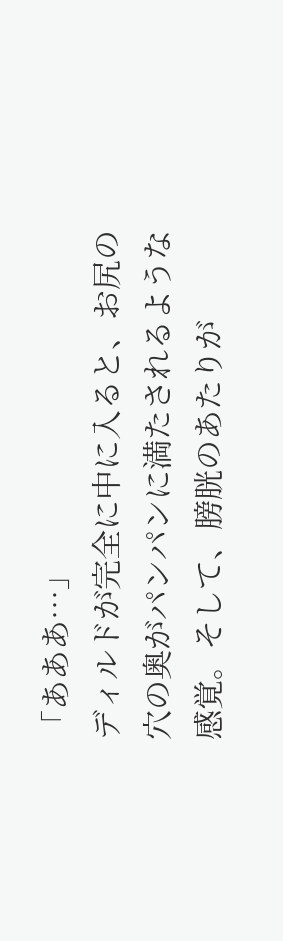「あああ…」
ディルドが完全に中に入ると、お尻の穴の奥がパンパンに満たされるような感覚。そして、膀胱のあたりが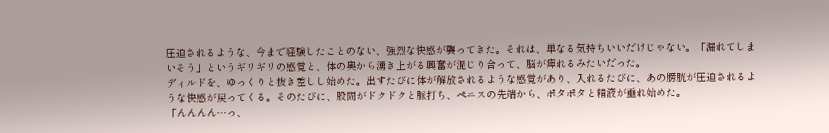圧迫されるような、今まで経験したことのない、強烈な快感が襲ってきた。それは、単なる気持ちいいだけじゃない。「漏れてしまいそう」というギリギリの感覚と、体の奥から湧き上がる興奮が混じり合って、脳が痺れるみたいだった。
ディルドを、ゆっくりと抜き差しし始めた。出すたびに体が解放されるような感覚があり、入れるたびに、あの膀胱が圧迫されるような快感が戻ってくる。そのたびに、股間がドクドクと脈打ち、ペニスの先端から、ポタポタと精液が垂れ始めた。
「んんんん…っ、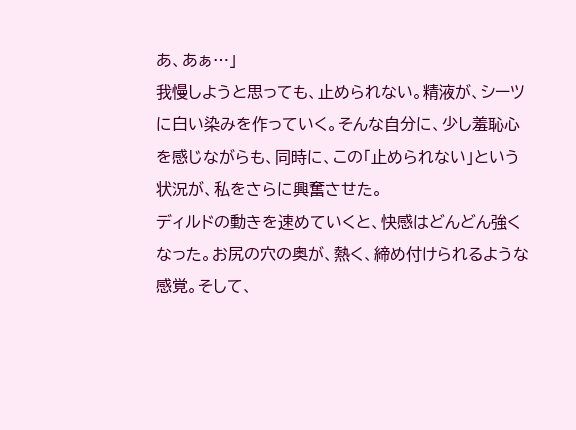あ、あぁ…」
我慢しようと思っても、止められない。精液が、シーツに白い染みを作っていく。そんな自分に、少し羞恥心を感じながらも、同時に、この「止められない」という状況が、私をさらに興奮させた。
ディルドの動きを速めていくと、快感はどんどん強くなった。お尻の穴の奥が、熱く、締め付けられるような感覚。そして、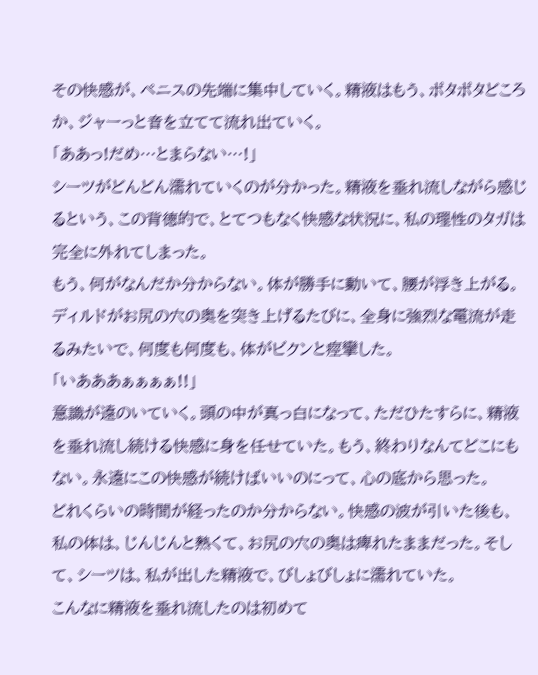その快感が、ペニスの先端に集中していく。精液はもう、ポタポタどころか、ジャーっと音を立てて流れ出ていく。
「ああっ!だめ…とまらない…!」
シーツがどんどん濡れていくのが分かった。精液を垂れ流しながら感じるという、この背徳的で、とてつもなく快感な状況に、私の理性のタガは完全に外れてしまった。
もう、何がなんだか分からない。体が勝手に動いて、腰が浮き上がる。ディルドがお尻の穴の奥を突き上げるたびに、全身に強烈な電流が走るみたいで、何度も何度も、体がビクンと痙攣した。
「いあああぁぁぁぁ!!」
意識が遠のいていく。頭の中が真っ白になって、ただひたすらに、精液を垂れ流し続ける快感に身を任せていた。もう、終わりなんてどこにもない。永遠にこの快感が続けばいいのにって、心の底から思った。
どれくらいの時間が経ったのか分からない。快感の波が引いた後も、私の体は、じんじんと熱くて、お尻の穴の奥は痺れたままだった。そして、シーツは、私が出した精液で、びしょびしょに濡れていた。
こんなに精液を垂れ流したのは初めて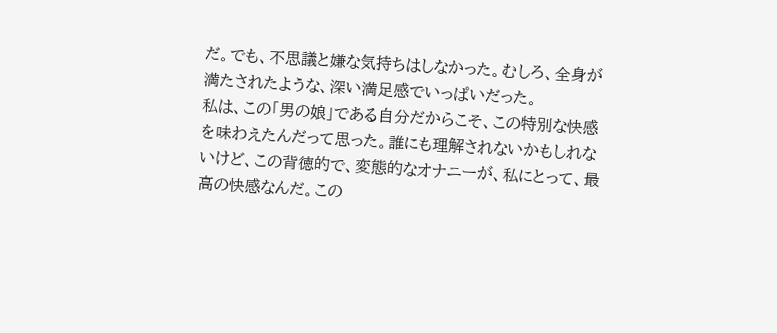だ。でも、不思議と嫌な気持ちはしなかった。むしろ、全身が満たされたような、深い満足感でいっぱいだった。
私は、この「男の娘」である自分だからこそ、この特別な快感を味わえたんだって思った。誰にも理解されないかもしれないけど、この背徳的で、変態的なオナニーが、私にとって、最高の快感なんだ。この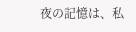夜の記憶は、私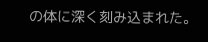の体に深く刻み込まれた。